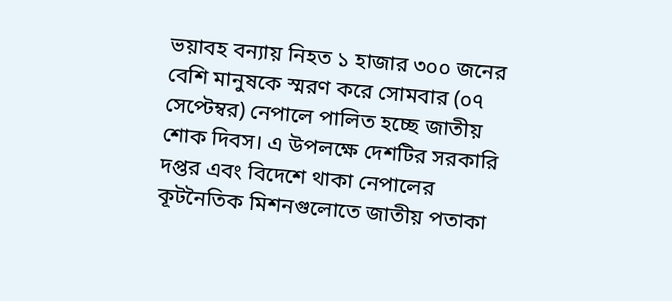ভয়াবহ বন্যায় নিহত ১ হাজার ৩০০ জনের বেশি মানুষকে স্মরণ করে সোমবার (০৭ সেপ্টেম্বর) নেপালে পালিত হচ্ছে জাতীয় শোক দিবস। এ উপলক্ষে দেশটির সরকারি দপ্তর এবং বিদেশে থাকা নেপালের কূটনৈতিক মিশনগুলোতে জাতীয় পতাকা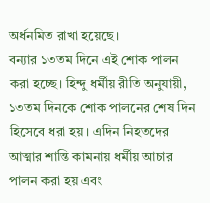অর্ধনমিত রাখা হয়েছে।
বন্যার ১৩তম দিনে এই শোক পালন করা হচ্ছে। হিন্দু ধর্মীয় রীতি অনুযায়ী, ১৩তম দিনকে শোক পালনের শেষ দিন হিসেবে ধরা হয়। এদিন নিহতদের আত্মার শান্তি কামনায় ধর্মীয় আচার পালন করা হয় এবং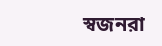স্বজনরা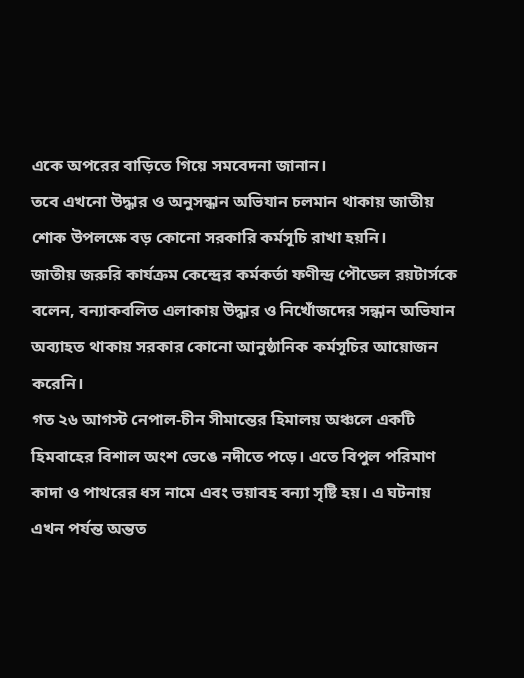একে অপরের বাড়িতে গিয়ে সমবেদনা জানান।
তবে এখনো উদ্ধার ও অনুসন্ধান অভিযান চলমান থাকায় জাতীয় শোক উপলক্ষে বড় কোনো সরকারি কর্মসূচি রাখা হয়নি।
জাতীয় জরুরি কার্যক্রম কেন্দ্রের কর্মকর্তা ফণীন্দ্র পৌডেল রয়টার্সকে বলেন, বন্যাকবলিত এলাকায় উদ্ধার ও নিখোঁজদের সন্ধান অভিযান অব্যাহত থাকায় সরকার কোনো আনুষ্ঠানিক কর্মসূচির আয়োজন করেনি।
গত ২৬ আগস্ট নেপাল-চীন সীমান্তের হিমালয় অঞ্চলে একটি হিমবাহের বিশাল অংশ ভেঙে নদীতে পড়ে। এতে বিপুল পরিমাণ কাদা ও পাথরের ধস নামে এবং ভয়াবহ বন্যা সৃষ্টি হয়। এ ঘটনায় এখন পর্যন্ত অন্তত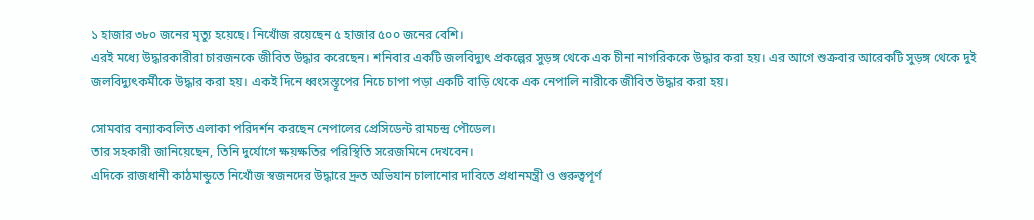১ হাজার ৩৮০ জনের মৃত্যু হয়েছে। নিখোঁজ রয়েছেন ৫ হাজার ৫০০ জনের বেশি।
এরই মধ্যে উদ্ধারকারীরা চারজনকে জীবিত উদ্ধার করেছেন। শনিবার একটি জলবিদ্যুৎ প্রকল্পের সুড়ঙ্গ থেকে এক চীনা নাগরিককে উদ্ধার করা হয়। এর আগে শুক্রবার আরেকটি সুড়ঙ্গ থেকে দুই জলবিদ্যুৎকর্মীকে উদ্ধার করা হয়। একই দিনে ধ্বংসস্তূপের নিচে চাপা পড়া একটি বাড়ি থেকে এক নেপালি নারীকে জীবিত উদ্ধার করা হয়।

সোমবার বন্যাকবলিত এলাকা পরিদর্শন করছেন নেপালের প্রেসিডেন্ট রামচন্দ্র পৌডেল।
তার সহকারী জানিয়েছেন, তিনি দুর্যোগে ক্ষয়ক্ষতির পরিস্থিতি সরেজমিনে দেখবেন।
এদিকে রাজধানী কাঠমান্ডুতে নিখোঁজ স্বজনদের উদ্ধারে দ্রুত অভিযান চালানোর দাবিতে প্রধানমন্ত্রী ও গুরুত্বপূর্ণ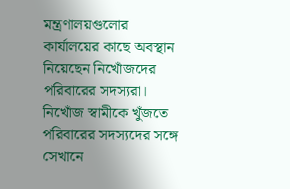মন্ত্রণালয়গুলোর কার্যালয়ের কাছে অবস্থান নিয়েছেন নিখোঁজদের পরিবারের সদস্যরা।
নিখোঁজ স্বামীকে খুঁজতে পরিবারের সদস্যদের সঙ্গে সেখানে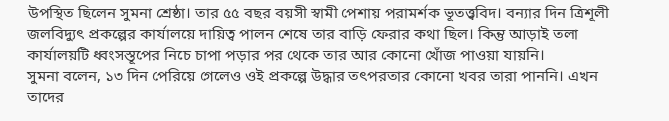উপস্থিত ছিলেন সুমনা শ্রেষ্ঠা। তার ৫৫ বছর বয়সী স্বামী পেশায় পরামর্শক ভূতত্ত্ববিদ। বন্যার দিন ত্রিশূলী জলবিদ্যুৎ প্রকল্পের কার্যালয়ে দায়িত্ব পালন শেষে তার বাড়ি ফেরার কথা ছিল। কিন্তু আড়াই তলা কার্যালয়টি ধ্বংসস্তূপের নিচে চাপা পড়ার পর থেকে তার আর কোনো খোঁজ পাওয়া যায়নি।
সুমনা বলেন, ১৩ দিন পেরিয়ে গেলেও ওই প্রকল্পে উদ্ধার তৎপরতার কোনো খবর তারা পাননি। এখন তাদের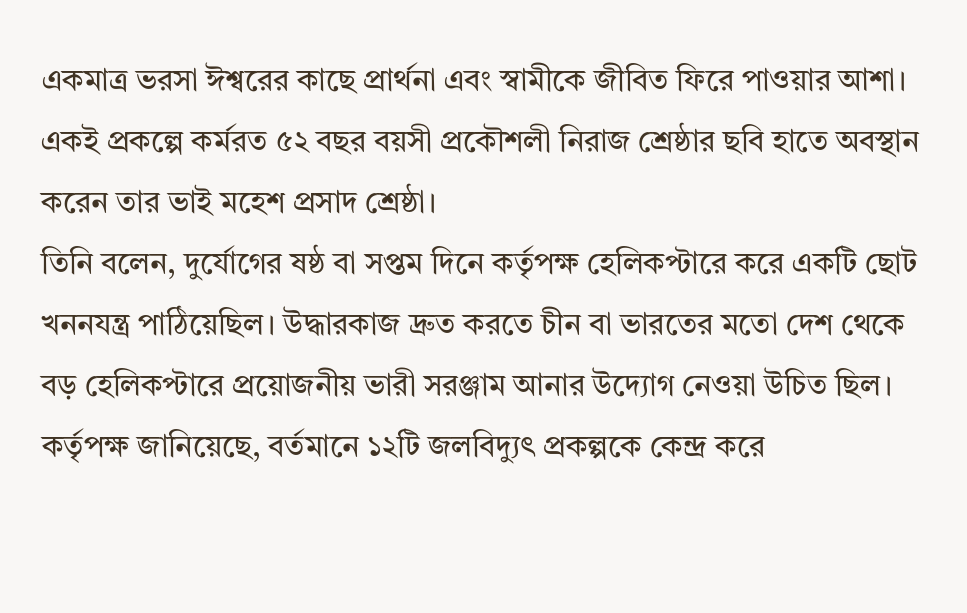একমাত্র ভরসা ঈশ্বরের কাছে প্রার্থনা এবং স্বামীকে জীবিত ফিরে পাওয়ার আশা।
একই প্রকল্পে কর্মরত ৫২ বছর বয়সী প্রকৌশলী নিরাজ শ্রেষ্ঠার ছবি হাতে অবস্থান করেন তার ভাই মহেশ প্রসাদ শ্রেষ্ঠা।
তিনি বলেন, দুর্যোগের ষষ্ঠ বা সপ্তম দিনে কর্তৃপক্ষ হেলিকপ্টারে করে একটি ছোট খননযন্ত্র পাঠিয়েছিল। উদ্ধারকাজ দ্রুত করতে চীন বা ভারতের মতো দেশ থেকে বড় হেলিকপ্টারে প্রয়োজনীয় ভারী সরঞ্জাম আনার উদ্যোগ নেওয়া উচিত ছিল।
কর্তৃপক্ষ জানিয়েছে, বর্তমানে ১২টি জলবিদ্যুৎ প্রকল্পকে কেন্দ্র করে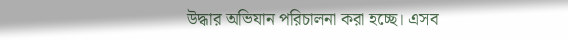উদ্ধার অভিযান পরিচালনা করা হচ্ছে। এসব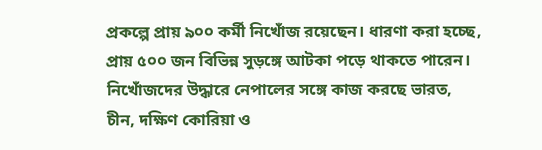প্রকল্পে প্রায় ৯০০ কর্মী নিখোঁজ রয়েছেন। ধারণা করা হচ্ছে, প্রায় ৫০০ জন বিভিন্ন সুড়ঙ্গে আটকা পড়ে থাকতে পারেন।
নিখোঁজদের উদ্ধারে নেপালের সঙ্গে কাজ করছে ভারত, চীন, দক্ষিণ কোরিয়া ও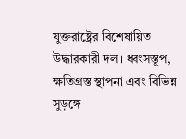যুক্তরাষ্ট্রের বিশেষায়িত উদ্ধারকারী দল। ধ্বংসস্তূপ, ক্ষতিগ্রস্ত স্থাপনা এবং বিভিন্ন সুড়ঙ্গে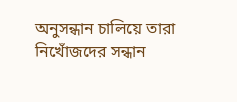অনুসন্ধান চালিয়ে তারা নিখোঁজদের সন্ধান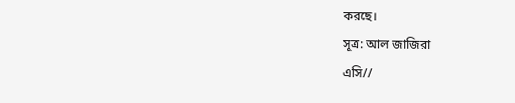করছে।
সূত্র: আল জাজিরা
এসি//